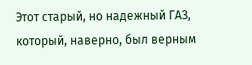Этот старый, но надежный ГАЗ, который, наверно, был верным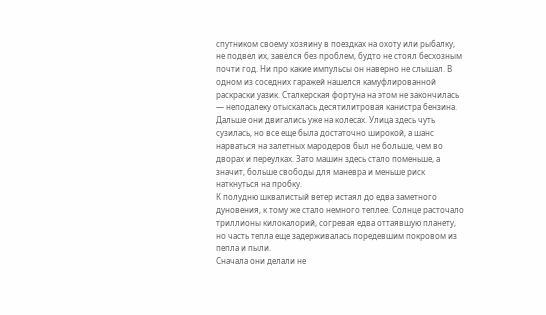спутником своему хозяину в поездках на охоту или рыбалку, не подвел их, завелся без проблем, будто не стоял бесхозным почти год. Ни про какие импульсы он наверно не слышал. В одном из соседних гаражей нашелся камуфлированной раскраски уазик. Сталкерская фортуна на этом не закончилась — неподалеку отыскалась десятилитровая канистра бензина.
Дальше они двигались уже на колесах. Улица здесь чуть сузилась, но все еще была достаточно широкой, а шанс нарваться на залетных мародеров был не больше, чем во дворах и переулках. Зато машин здесь стало поменьше, а значит, больше свободы для маневра и меньше риск наткнуться на пробку.
К полудню шквалистый ветер истаял до едва заметного дуновения, к тому же стало немного теплее. Солнце расточало триллионы килокалорий, согревая едва оттаявшую планету, но часть тепла еще задерживалась поредевшим покровом из пепла и пыли.
Сначала они делали не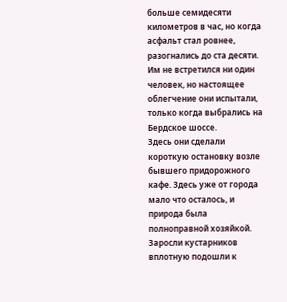больше семидесяти километров в час, но когда асфальт стал ровнее, разогнались до ста десяти. Им не встретился ни один человек, но настоящее облегчение они испытали, только когда выбрались на Бердское шоссе.
Здесь они сделали короткую остановку возле бывшего придорожного кафе. Здесь уже от города мало что осталось, и природа была полноправной хозяйкой. Заросли кустарников вплотную подошли к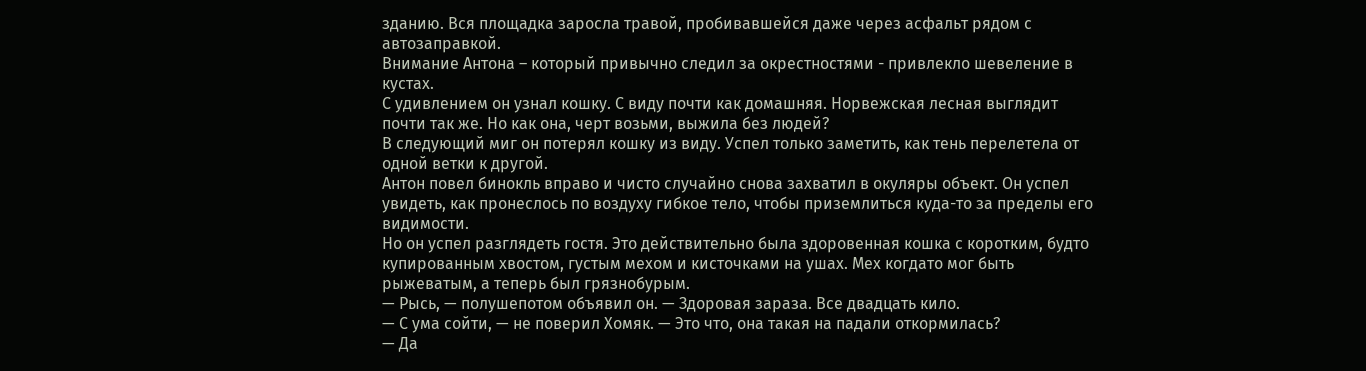зданию. Вся площадка заросла травой, пробивавшейся даже через асфальт рядом с автозаправкой.
Внимание Антона – который привычно следил за окрестностями - привлекло шевеление в кустах.
С удивлением он узнал кошку. С виду почти как домашняя. Норвежская лесная выглядит почти так же. Но как она, черт возьми, выжила без людей?
В следующий миг он потерял кошку из виду. Успел только заметить, как тень перелетела от одной ветки к другой.
Антон повел бинокль вправо и чисто случайно снова захватил в окуляры объект. Он успел увидеть, как пронеслось по воздуху гибкое тело, чтобы приземлиться куда-то за пределы его видимости.
Но он успел разглядеть гостя. Это действительно была здоровенная кошка с коротким, будто купированным хвостом, густым мехом и кисточками на ушах. Мех когдато мог быть рыжеватым, а теперь был грязнобурым.
— Рысь, — полушепотом объявил он. — Здоровая зараза. Все двадцать кило.
— С ума сойти, — не поверил Хомяк. — Это что, она такая на падали откормилась?
— Да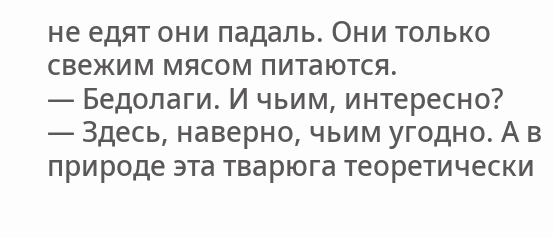не едят они падаль. Они только свежим мясом питаются.
— Бедолаги. И чьим, интересно?
— Здесь, наверно, чьим угодно. А в природе эта тварюга теоретически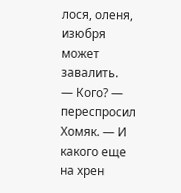лося, оленя, изюбря может завалить.
— Кого? — переспросил Хомяк. — И какого еще на хрен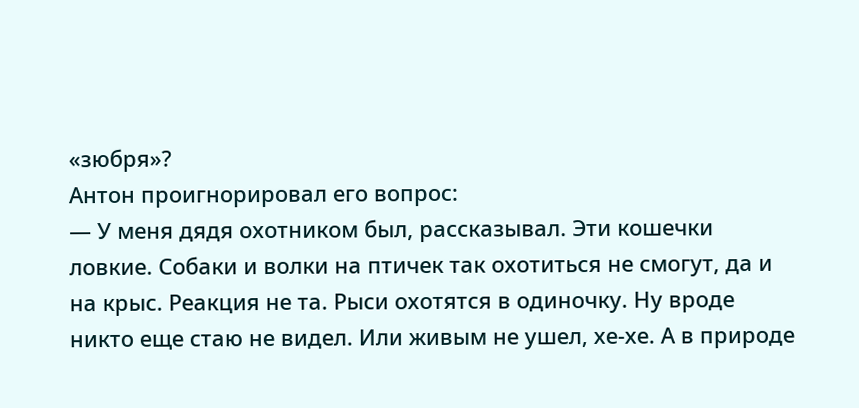«зюбря»?
Антон проигнорировал его вопрос:
— У меня дядя охотником был, рассказывал. Эти кошечки ловкие. Собаки и волки на птичек так охотиться не смогут, да и на крыс. Реакция не та. Рыси охотятся в одиночку. Ну вроде никто еще стаю не видел. Или живым не ушел, хе-хе. А в природе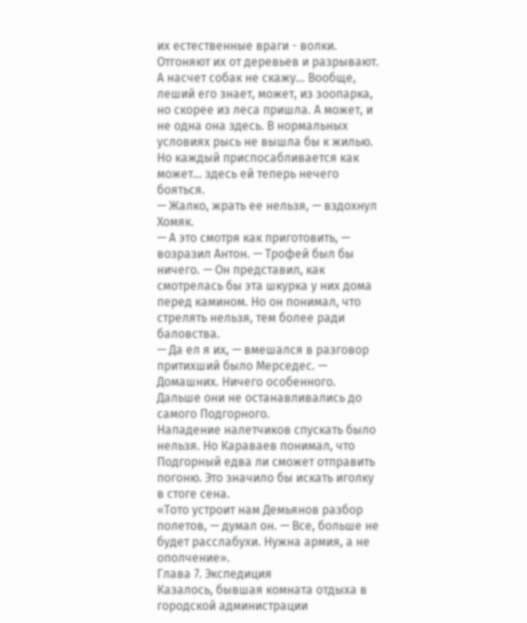их естественные враги - волки. Отгоняют их от деревьев и разрывают. А насчет собак не скажу… Вообще, леший его знает, может, из зоопарка, но скорее из леса пришла. А может, и не одна она здесь. В нормальных условиях рысь не вышла бы к жилью. Но каждый приспосабливается как может… здесь ей теперь нечего бояться.
— Жалко, жрать ее нельзя, — вздохнул Хомяк.
— А это смотря как приготовить, — возразил Антон. — Трофей был бы ничего. — Он представил, как смотрелась бы эта шкурка у них дома перед камином. Но он понимал, что стрелять нельзя, тем более ради баловства.
— Да ел я их, — вмешался в разговор притихший было Мерседес. — Домашних. Ничего особенного.
Дальше они не останавливались до самого Подгорного.
Нападение налетчиков спускать было нельзя. Но Караваев понимал, что Подгорный едва ли сможет отправить погоню. Это значило бы искать иголку в стоге сена.
«Тото устроит нам Демьянов разбор полетов, — думал он. — Все, больше не будет расслабухи. Нужна армия, а не ополчение».
Глава 7. Экспедиция
Казалось, бывшая комната отдыха в городской администрации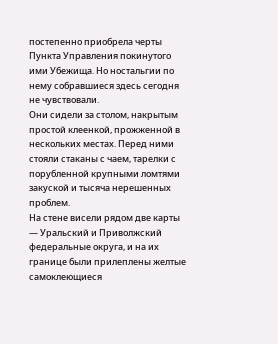постепенно приобрела черты Пункта Управления покинутого ими Убежища. Но ностальгии по нему собравшиеся здесь сегодня не чувствовали.
Они сидели за столом, накрытым простой клеенкой, прожженной в нескольких местах. Перед ними стояли стаканы с чаем, тарелки с порубленной крупными ломтями закуской и тысяча нерешенных проблем.
На стене висели рядом две карты — Уральский и Приволжский федеральные округа, и на их границе были прилеплены желтые самоклеющиеся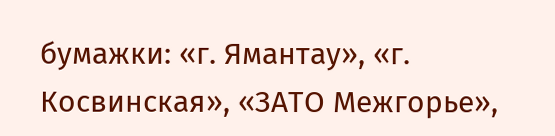бумажки: «г. Ямантау», «г. Косвинская», «ЗАТО Межгорье»,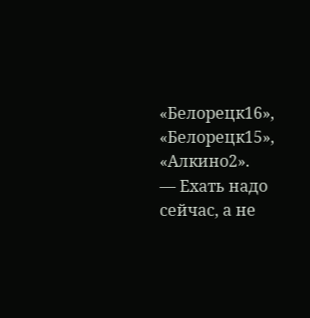«Белорецк16», «Белорецк15», «Алкино2».
— Ехать надо сейчас, а не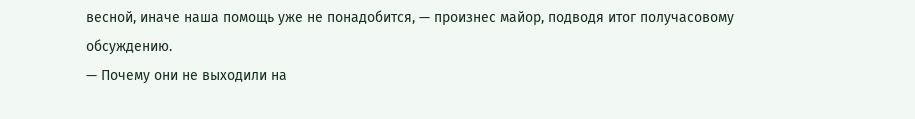весной, иначе наша помощь уже не понадобится, — произнес майор, подводя итог получасовому обсуждению.
— Почему они не выходили на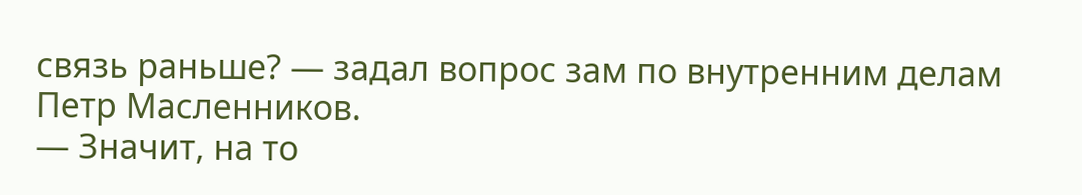связь раньше? — задал вопрос зам по внутренним делам Петр Масленников.
— Значит, на то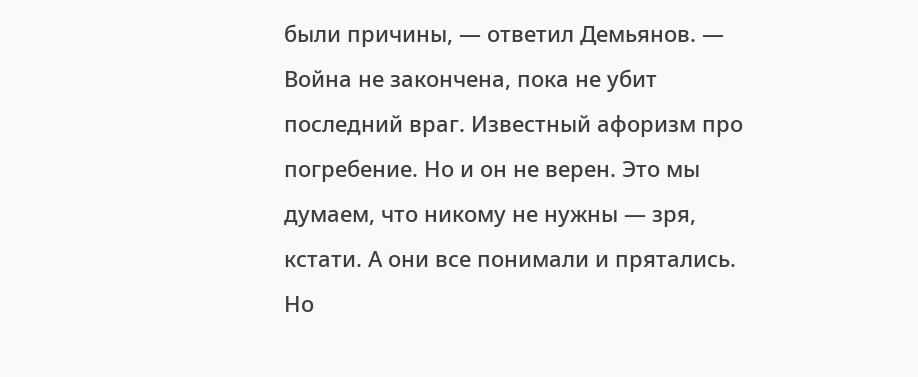были причины, — ответил Демьянов. — Война не закончена, пока не убит последний враг. Известный афоризм про погребение. Но и он не верен. Это мы думаем, что никому не нужны — зря, кстати. А они все понимали и прятались. Но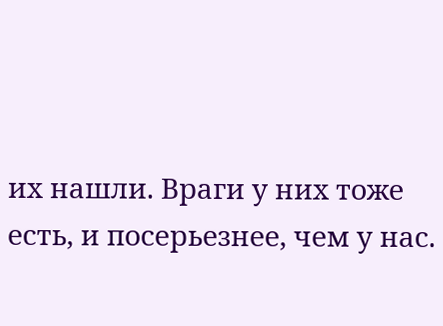их нашли. Враги у них тоже есть, и посерьезнее, чем у нас.